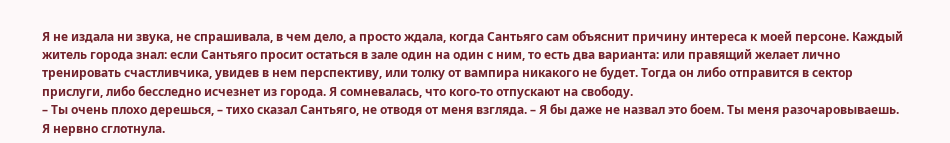Я не издала ни звука, не спрашивала, в чем дело, а просто ждала, когда Сантьяго сам объяснит причину интереса к моей персоне. Каждый житель города знал: если Сантьяго просит остаться в зале один на один с ним, то есть два варианта: или правящий желает лично тренировать счастливчика, увидев в нем перспективу, или толку от вампира никакого не будет. Тогда он либо отправится в сектор прислуги, либо бесследно исчезнет из города. Я сомневалась, что кого-то отпускают на свободу.
– Ты очень плохо дерешься, – тихо сказал Сантьяго, не отводя от меня взгляда. – Я бы даже не назвал это боем. Ты меня разочаровываешь.
Я нервно сглотнула.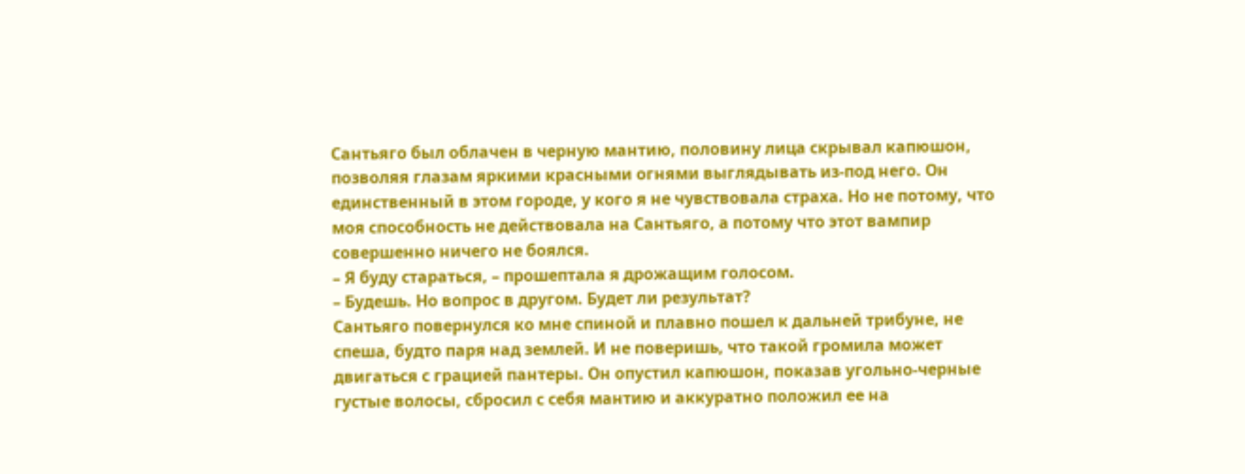Сантьяго был облачен в черную мантию, половину лица скрывал капюшон, позволяя глазам яркими красными огнями выглядывать из-под него. Он единственный в этом городе, у кого я не чувствовала страха. Но не потому, что моя способность не действовала на Сантьяго, а потому что этот вампир совершенно ничего не боялся.
– Я буду стараться, – прошептала я дрожащим голосом.
– Будешь. Но вопрос в другом. Будет ли результат?
Сантьяго повернулся ко мне спиной и плавно пошел к дальней трибуне, не спеша, будто паря над землей. И не поверишь, что такой громила может двигаться с грацией пантеры. Он опустил капюшон, показав угольно-черные густые волосы, сбросил с себя мантию и аккуратно положил ее на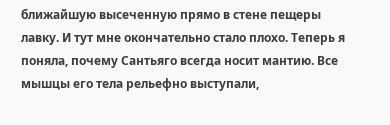ближайшую высеченную прямо в стене пещеры лавку. И тут мне окончательно стало плохо. Теперь я поняла, почему Сантьяго всегда носит мантию. Все мышцы его тела рельефно выступали,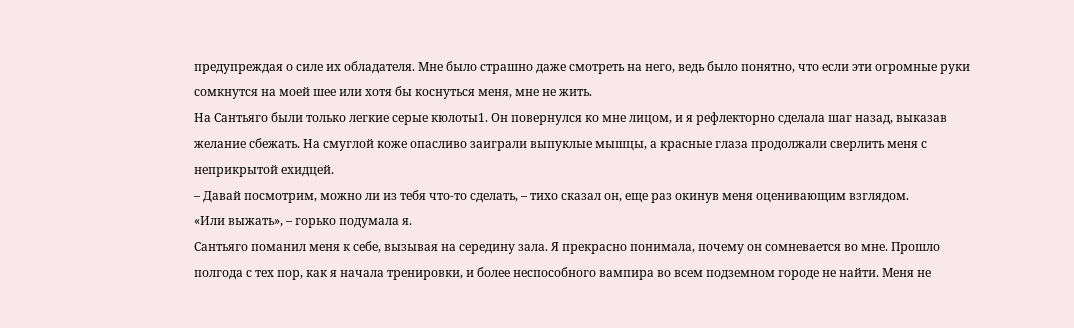предупреждая о силе их обладателя. Мне было страшно даже смотреть на него, ведь было понятно, что если эти огромные руки сомкнутся на моей шее или хотя бы коснуться меня, мне не жить.
На Сантьяго были только легкие серые кюлоты1. Он повернулся ко мне лицом, и я рефлекторно сделала шаг назад, выказав желание сбежать. На смуглой коже опасливо заиграли выпуклые мышцы, а красные глаза продолжали сверлить меня с неприкрытой ехидцей.
– Давай посмотрим, можно ли из тебя что-то сделать, – тихо сказал он, еще раз окинув меня оценивающим взглядом.
«Или выжать», – горько подумала я.
Сантьяго поманил меня к себе, вызывая на середину зала. Я прекрасно понимала, почему он сомневается во мне. Прошло полгода с тех пор, как я начала тренировки, и более неспособного вампира во всем подземном городе не найти. Меня не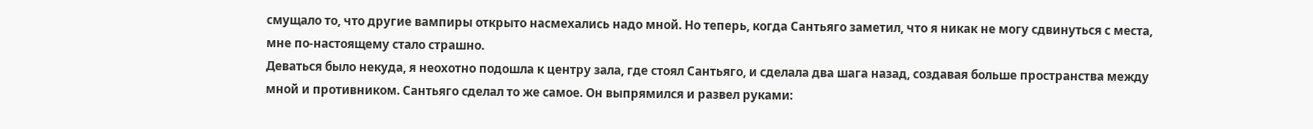смущало то, что другие вампиры открыто насмехались надо мной. Но теперь, когда Сантьяго заметил, что я никак не могу сдвинуться с места, мне по-настоящему стало страшно.
Деваться было некуда, я неохотно подошла к центру зала, где стоял Сантьяго, и сделала два шага назад, создавая больше пространства между мной и противником. Сантьяго сделал то же самое. Он выпрямился и развел руками: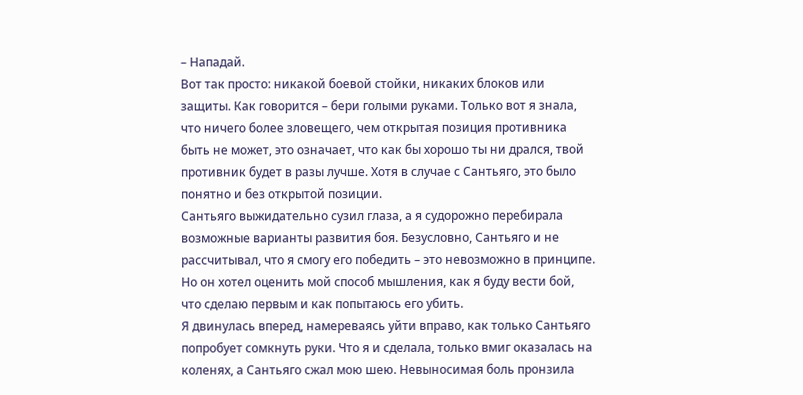– Нападай.
Вот так просто: никакой боевой стойки, никаких блоков или защиты. Как говорится – бери голыми руками. Только вот я знала, что ничего более зловещего, чем открытая позиция противника быть не может, это означает, что как бы хорошо ты ни дрался, твой противник будет в разы лучше. Хотя в случае с Сантьяго, это было понятно и без открытой позиции.
Сантьяго выжидательно сузил глаза, а я судорожно перебирала возможные варианты развития боя. Безусловно, Сантьяго и не рассчитывал, что я смогу его победить – это невозможно в принципе. Но он хотел оценить мой способ мышления, как я буду вести бой, что сделаю первым и как попытаюсь его убить.
Я двинулась вперед, намереваясь уйти вправо, как только Сантьяго попробует сомкнуть руки. Что я и сделала, только вмиг оказалась на коленях, а Сантьяго сжал мою шею. Невыносимая боль пронзила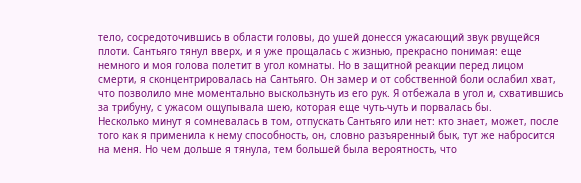тело, сосредоточившись в области головы, до ушей донесся ужасающий звук рвущейся плоти. Сантьяго тянул вверх, и я уже прощалась с жизнью, прекрасно понимая: еще немного и моя голова полетит в угол комнаты. Но в защитной реакции перед лицом смерти, я сконцентрировалась на Сантьяго. Он замер и от собственной боли ослабил хват, что позволило мне моментально выскользнуть из его рук. Я отбежала в угол и, схватившись за трибуну, с ужасом ощупывала шею, которая еще чуть-чуть и порвалась бы.
Несколько минут я сомневалась в том, отпускать Сантьяго или нет: кто знает, может, после того как я применила к нему способность, он, словно разъяренный бык, тут же набросится на меня. Но чем дольше я тянула, тем большей была вероятность, что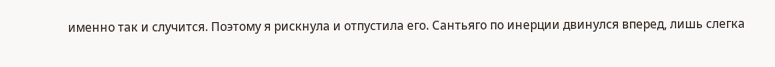именно так и случится. Поэтому я рискнула и отпустила его. Сантьяго по инерции двинулся вперед, лишь слегка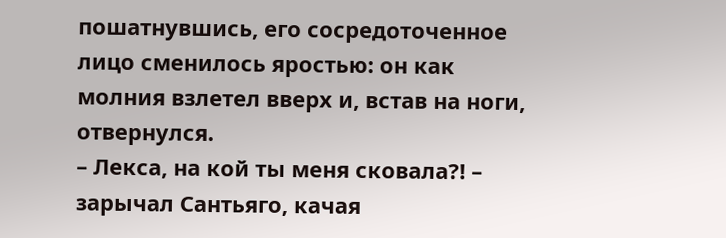пошатнувшись, его сосредоточенное лицо сменилось яростью: он как молния взлетел вверх и, встав на ноги, отвернулся.
– Лекса, на кой ты меня сковала?! – зарычал Сантьяго, качая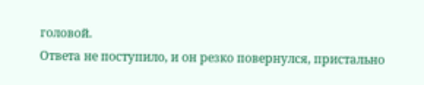головой.
Ответа не поступило, и он резко повернулся, пристально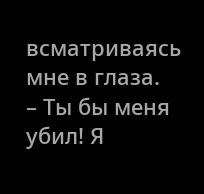всматриваясь мне в глаза.
– Ты бы меня убил! Я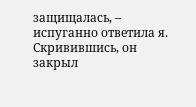защищалась, – испуганно ответила я.
Скривившись, он закрыл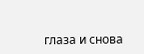глаза и снова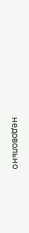недовольно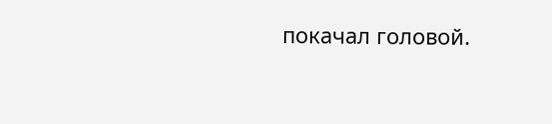покачал головой.